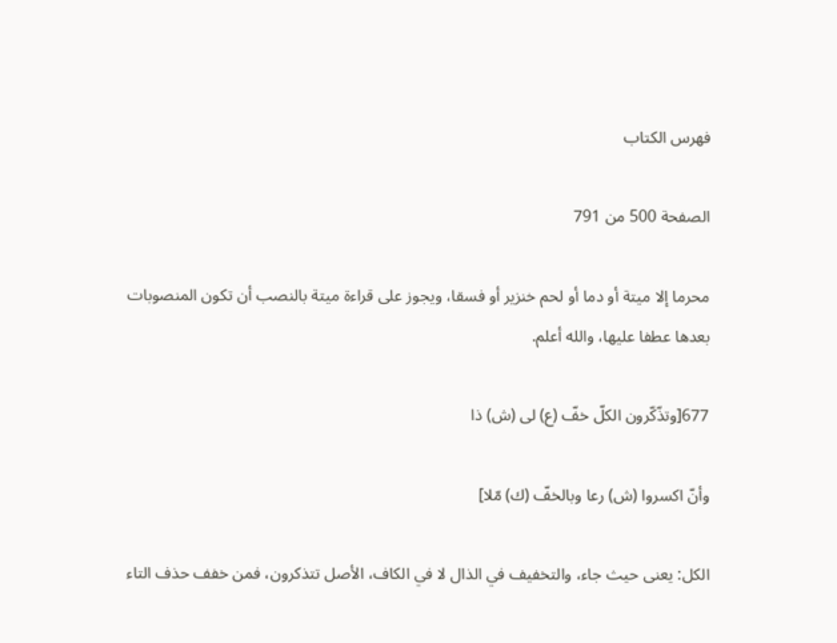فهرس الكتاب

الصفحة 500 من 791

محرما إلا ميتة أو دما أو لحم خنزير أو فسقا، ويجوز على قراءة ميتة بالنصب أن تكون المنصوبات بعدها عطفا عليها، والله أعلم.

677[وتذّكّرون الكلّ خفّ (ع) لى (ش) ذا

وأنّ اكسروا (ش) رعا وبالخفّ (ك) مّلا]

الكل: يعنى حيث جاء، والتخفيف في الذال لا في الكاف، الأصل تتذكرون، فمن خفف حذف التاء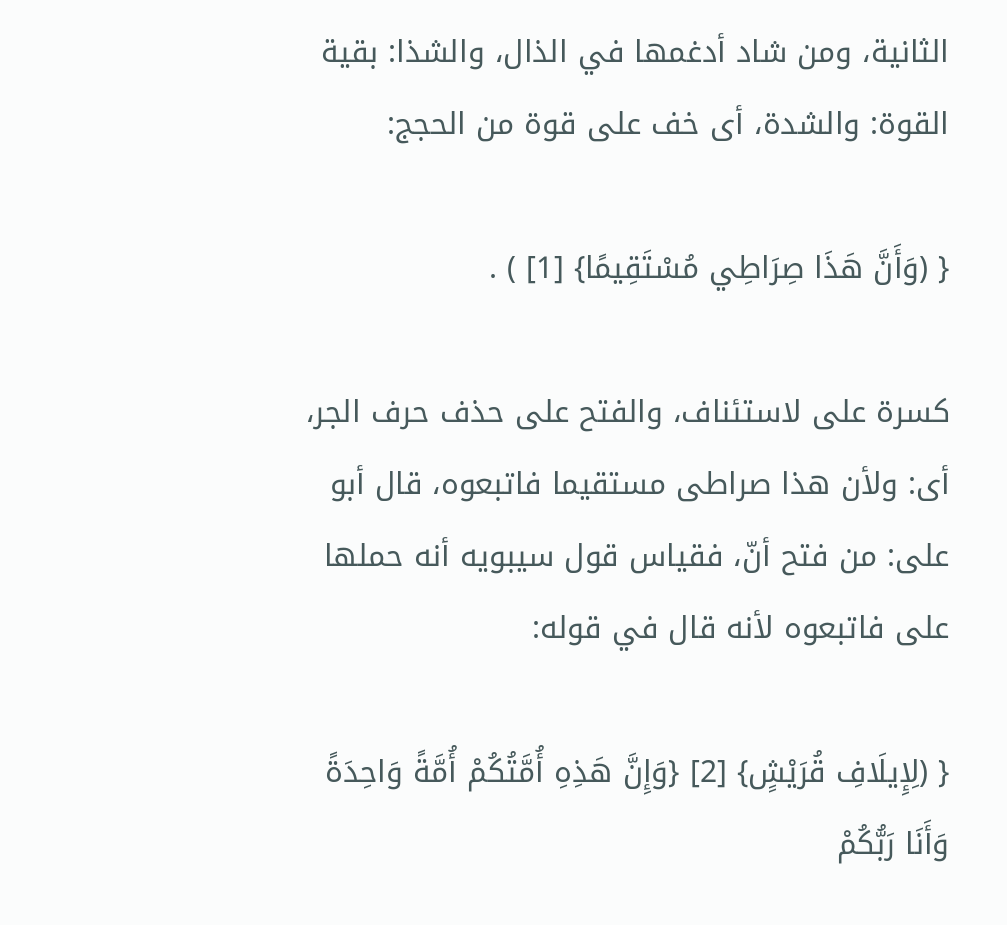الثانية، ومن شاد أدغمها في الذال، والشذا: بقية القوة: والشدة، أى خف على قوة من الحجج:

{ (وَأَنَّ هَذَا صِرَاطِي مُسْتَقِيمًا} [1] ) .

كسرة على لاستئناف، والفتح على حذف حرف الجر، أى: ولأن هذا صراطى مستقيما فاتبعوه، قال أبو على: من فتح أنّ، فقياس قول سيبويه أنه حملها على فاتبعوه لأنه قال في قوله:

{ (لِإِيلَافِ قُرَيْشٍ} [2] {وَإِنَّ هَذِهِ أُمَّتُكُمْ أُمَّةً وَاحِدَةً وَأَنَا رَبُّكُمْ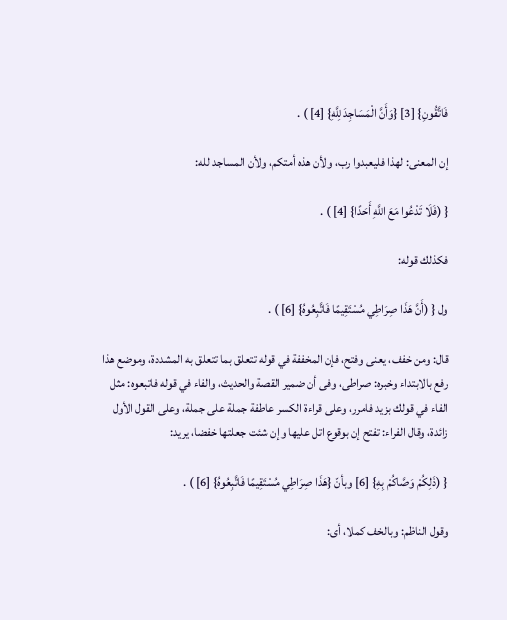فَاتَّقُونِ} [3] {وَأَنَّ الْمَسَاجِدَ لِلَّهِ} [4] ) .

إن المعنى: لهذا فليعبدوا رب، ولأن هذه أمتكم، ولأن المساجد لله:

{ (فَلَا تَدْعُوا مَعَ اللَّهِ أَحَدًا} [4] ) .

فكذلك قوله:

ول { (أَنَّ هَذَا صِرَاطِي مُسْتَقِيمًا فَاتَّبِعُوهُ} [6] ) .

قال: ومن خفف، يعنى وفتح، فإن المخففة في قوله تتعلق بما تتعلق به المشددة، وموضع هذا رفع بالابتداء وخبره: صراطى، وفى أن ضمير القصة والحديث، والفاء في قوله فاتبعوه: مثل الفاء في قولك بزيد فامرر، وعلى قراءة الكسر عاطفة جملة على جملة، وعلى القول الأول زائدة، وقال الفراء: تفتح إن بوقوع اتل عليها وإن شئت جعلتها خفضا، يريد:

{ (ذَلِكُمْ وَصَّاكُمْ بِهِ} [6] وبأنّ {هَذَا صِرَاطِي مُسْتَقِيمًا فَاتَّبِعُوهُ} [6] ) .

وقول الناظم: وبالخف كملا، أى: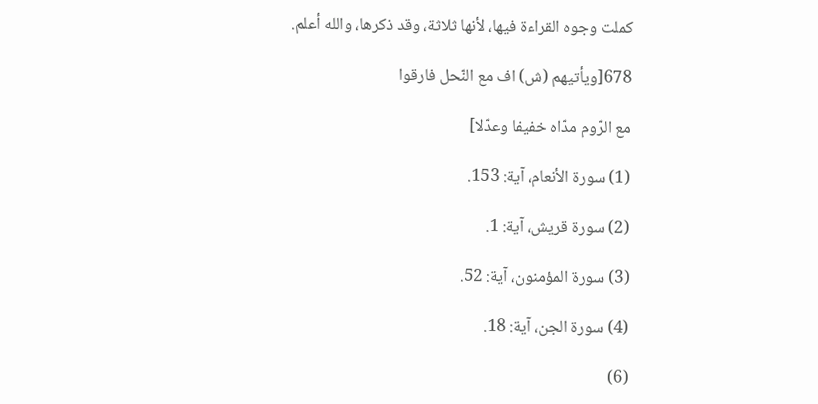كملت وجوه القراءة فيها، لأنها ثلاثة، وقد ذكرها، والله أعلم.

678[ويأتيهم (ش) اف مع النّحل فارقوا

مع الرّوم مدّاه خفيفا وعدّلا]

(1) سورة الأنعام، آية: 153.

(2) سورة قريش، آية: 1.

(3) سورة المؤمنون، آية: 52.

(4) سورة الجن، آية: 18.

(6)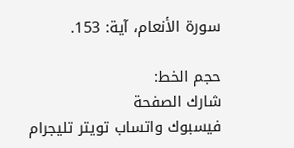سورة الأنعام، آية: 153.

حجم الخط:
شارك الصفحة
فيسبوك واتساب تويتر تليجرام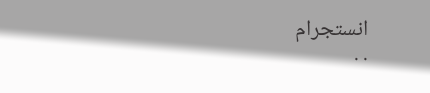انستجرام
. .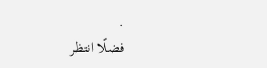.
فضلًا انتظر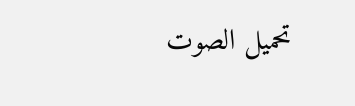تحميل الصوت